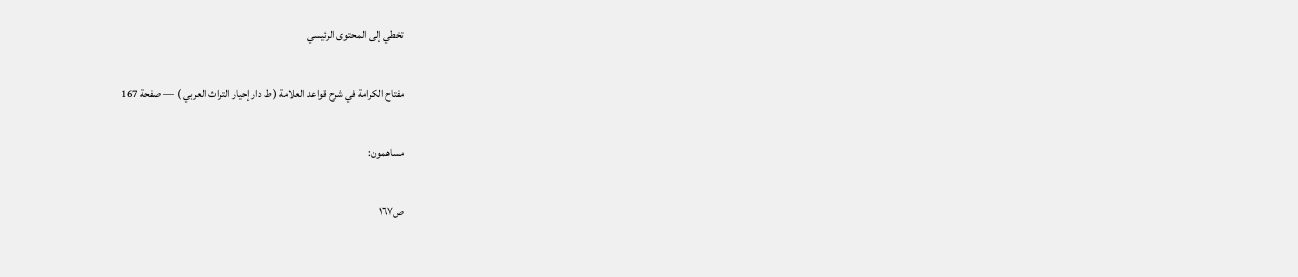تخطي إلى المحتوى الرئيسي

مفتاح الكرامة في شرح قواعد العلامة ( ط دار إحيار التراث العربي ) — صفحة 167

مساهمون:

ص١٦٧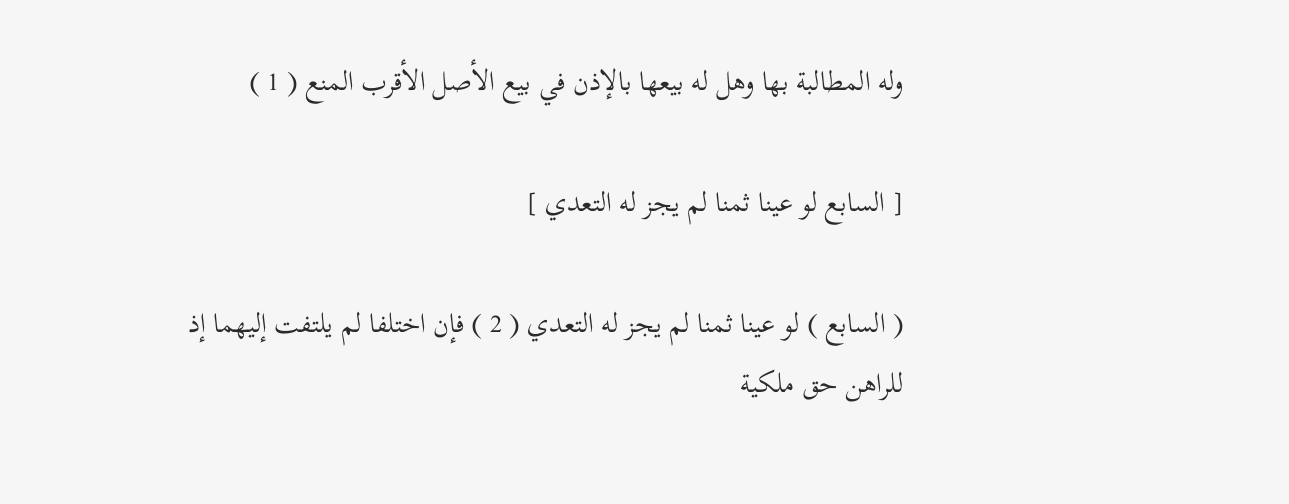وله المطالبة بها وهل له بيعها بالإذن في بيع الأصل الأقرب المنع ( 1 )

[ السابع لو عينا ثمنا لم يجز له التعدي ]

( السابع ) لو عينا ثمنا لم يجز له التعدي ( 2 ) فإن اختلفا لم يلتفت إليهما إذ للراهن حق ملكية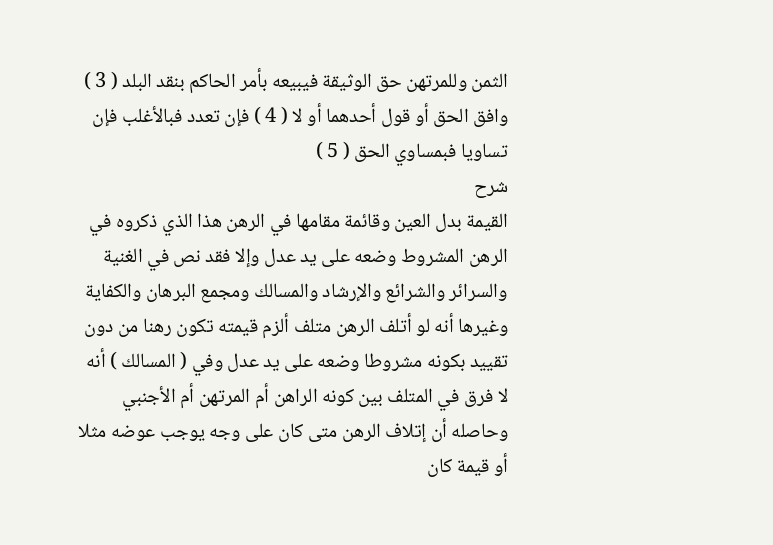الثمن وللمرتهن حق الوثيقة فيبيعه بأمر الحاكم بنقد البلد ( 3 ) وافق الحق أو قول أحدهما أو لا ( 4 ) فإن تعدد فبالأغلب فإن تساويا فبمساوي الحق ( 5 )
شرح
القيمة بدل العين وقائمة مقامها في الرهن هذا الذي ذكروه في الرهن المشروط وضعه على يد عدل وإلا فقد نص في الغنية والسرائر والشرائع والإرشاد والمسالك ومجمع البرهان والكفاية وغيرها أنه لو أتلف الرهن متلف ألزم قيمته تكون رهنا من دون تقييد بكونه مشروطا وضعه على يد عدل وفي ( المسالك ) أنه لا فرق في المتلف بين كونه الراهن أم المرتهن أم الأجنبي وحاصله أن إتلاف الرهن متى كان على وجه يوجب عوضه مثلا أو قيمة كان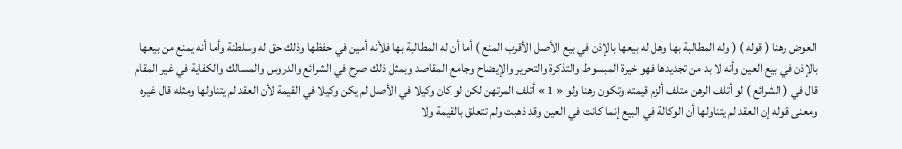العوض رهنا ( قوله ) ( وله المطالبة بها وهل له بيعها بالإذن في بيع الأصل الأقرب المنع ) أما أن له المطالبة بها فلأنه أمين في حفظها وذلك حق له وسلطنة وأما أنه يمنع من بيعها بالإذن في بيع العين وأنه لا بد من تجديدها فهو خيرة المبسوط والتذكرة والتحرير والإيضاح وجامع المقاصد وبمثل ذلك صرح في الشرائع والدروس والمسالك والكفاية في غير المقام قال في ( الشرائع ) لو أتلف الرهن متلف ألزم قيمته وتكون رهنا ولو « 1 » أتلف المرتهن لكن لو كان وكيلا في الأصل لم يكن وكيلا في القيمة لأن العقد لم يتناولها ومثله قال غيره ومعنى قوله إن العقد لم يتناولها أن الوكالة في البيع إنما كانت في العين وقد ذهبت ولم تتعلق بالقيمة ولا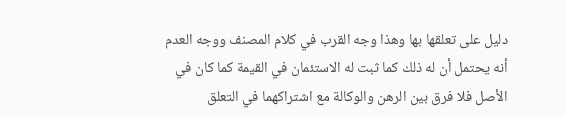دليل على تعلقها بها وهذا وجه القرب في كلام المصنف ووجه العدم أنه يحتمل أن له ذلك كما ثبت له الاستئمان في القيمة كما كان في الأصل فلا فرق بين الرهن والوكالة مع اشتراكهما في التعلق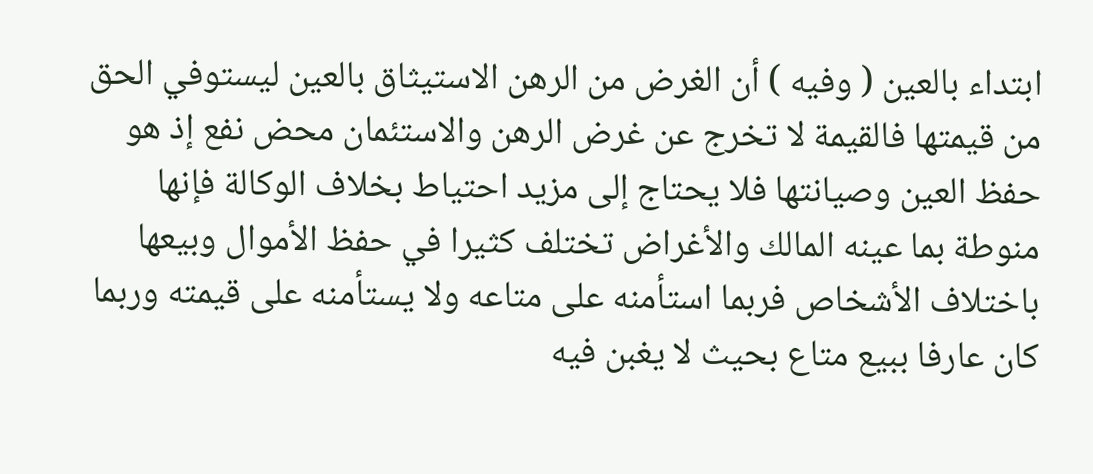ابتداء بالعين ( وفيه ) أن الغرض من الرهن الاستيثاق بالعين ليستوفي الحق من قيمتها فالقيمة لا تخرج عن غرض الرهن والاستئمان محض نفع إذ هو حفظ العين وصيانتها فلا يحتاج إلى مزيد احتياط بخلاف الوكالة فإنها منوطة بما عينه المالك والأغراض تختلف كثيرا في حفظ الأموال وبيعها باختلاف الأشخاص فربما استأمنه على متاعه ولا يستأمنه على قيمته وربما كان عارفا ببيع متاع بحيث لا يغبن فيه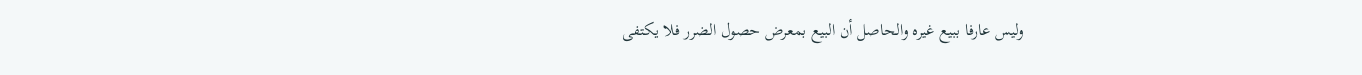وليس عارفا ببيع غيره والحاصل أن البيع بمعرض حصول الضرر فلا يكتفى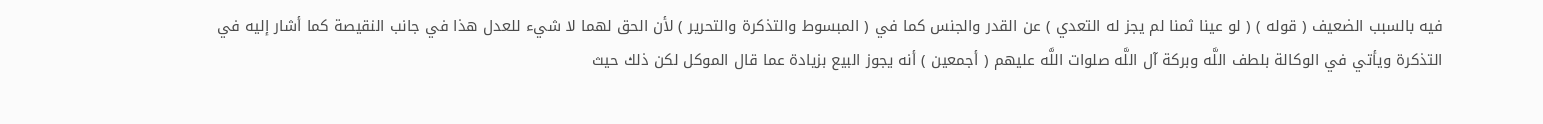فيه بالسبب الضعيف ( قوله ) ( لو عينا ثمنا لم يجز له التعدي ) عن القدر والجنس كما في ( المبسوط والتذكرة والتحرير ) لأن الحق لهما لا شيء للعدل هذا في جانب النقيصة كما أشار إليه في التذكرة ويأتي في الوكالة بلطف اللَّه وبركة آل اللَّه صلوات اللَّه عليهم ( أجمعين ) أنه يجوز البيع بزيادة عما قال الموكل لكن ذلك حيث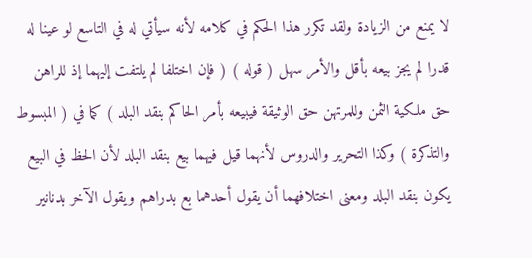لا يمنع من الزيادة ولقد تكرر هذا الحكم في كلامه لأنه سيأتي له في التاسع لو عينا له قدرا لم يجز بيعه بأقل والأمر سهل ( قوله ) ( فإن اختلفا لم يلتفت إليهما إذ للراهن حق ملكية الثمن وللمرتهن حق الوثيقة فيبيعه بأمر الحاكم بنقد البلد ) كما في ( المبسوط والتذكرة ) وكذا التحرير والدروس لأنهما قيل فيهما بيع بنقد البلد لأن الحظ في البيع يكون بنقد البلد ومعنى اختلافهما أن يقول أحدهما بع بدراهم ويقول الآخر بدنانير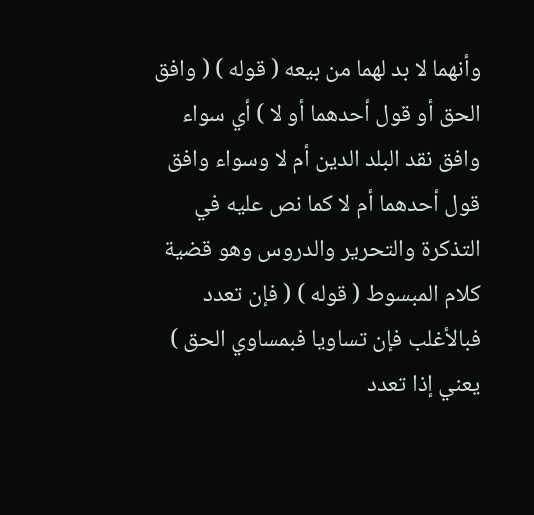وأنهما لا بد لهما من بيعه ( قوله ) ( وافق الحق أو قول أحدهما أو لا ) أي سواء وافق نقد البلد الدين أم لا وسواء وافق قول أحدهما أم لا كما نص عليه في التذكرة والتحرير والدروس وهو قضية كلام المبسوط ( قوله ) ( فإن تعدد فبالأغلب فإن تساويا فبمساوي الحق ) يعني إذا تعدد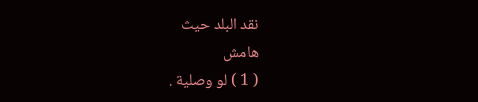نقد البلد حيث
هامش
( 1 ) لو وصلية .